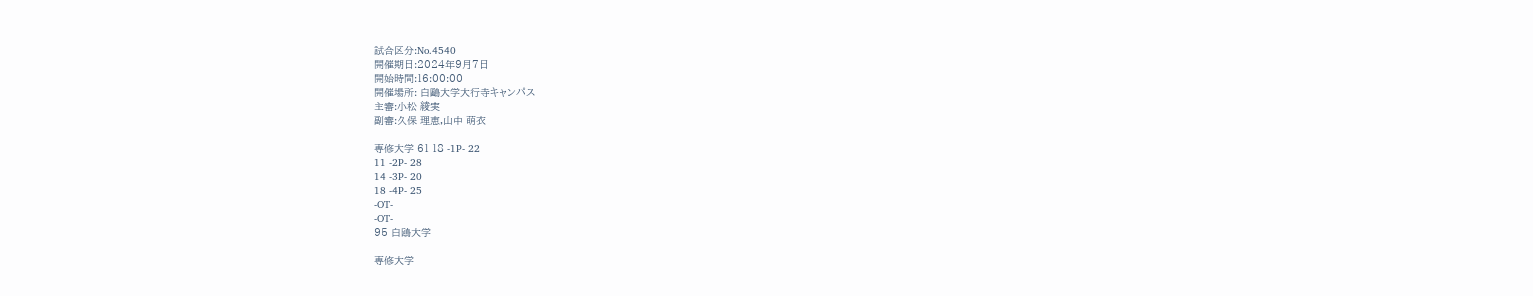試合区分:No.4540
開催期日:2024年9月7日
開始時間:16:00:00
開催場所: 白鷗大学大行寺キャンパス
主審:小松 綾実
副審:久保 理恵,山中 萌衣

専修大学 61 18 -1P- 22
11 -2P- 28
14 -3P- 20
18 -4P- 25
-OT-
-OT-
95 白鴎大学

専修大学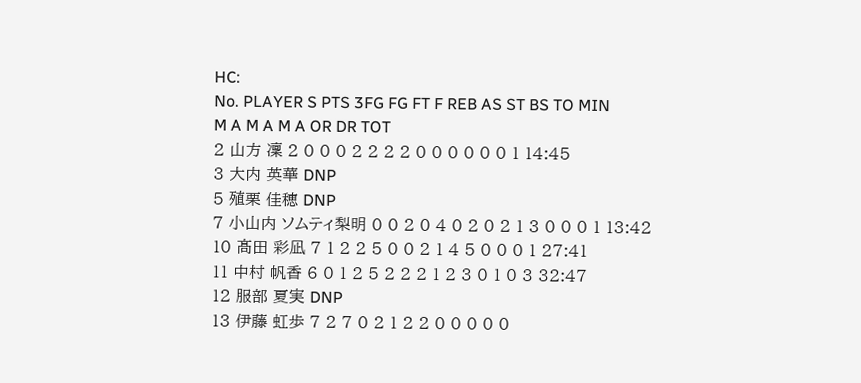HC:
No. PLAYER S PTS 3FG FG FT F REB AS ST BS TO MIN
M A M A M A OR DR TOT
2 山方 凜 2 0 0 0 2 2 2 2 0 0 0 0 0 0 1 14:45
3 大内 英華 DNP
5 殖栗 佳穂 DNP
7 小山内 ソムティ梨明 0 0 2 0 4 0 2 0 2 1 3 0 0 0 1 13:42
10 髙田 彩凪 7 1 2 2 5 0 0 2 1 4 5 0 0 0 1 27:41
11 中村 帆香 6 0 1 2 5 2 2 2 1 2 3 0 1 0 3 32:47
12 服部 夏実 DNP
13 伊藤 虹歩 7 2 7 0 2 1 2 2 0 0 0 0 0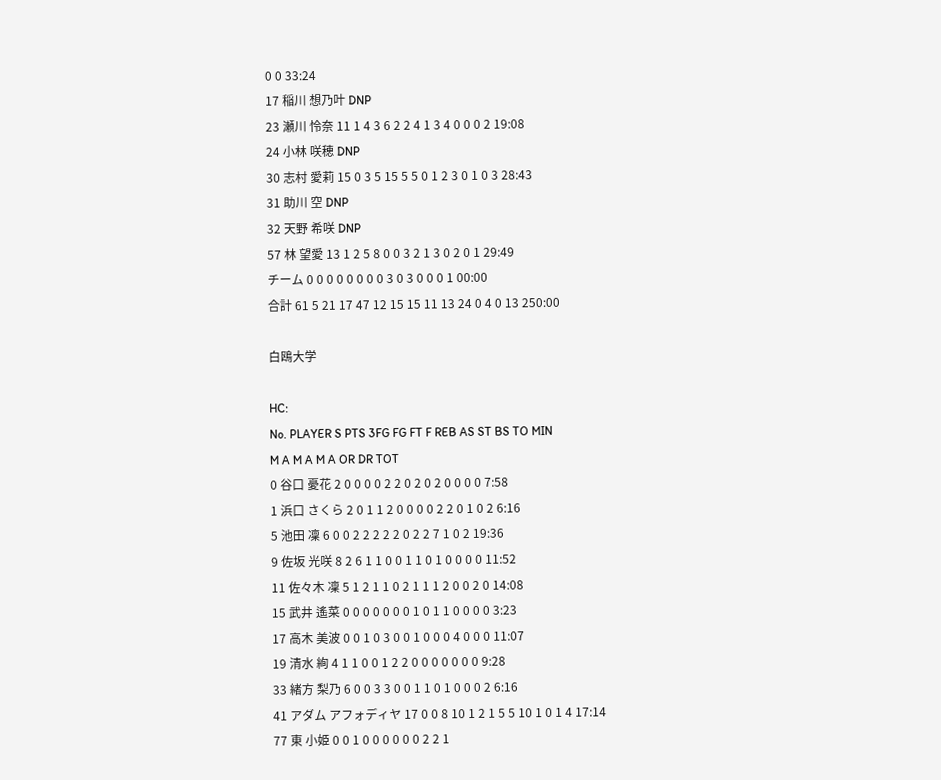0 0 33:24
17 稲川 想乃叶 DNP
23 瀬川 怜奈 11 1 4 3 6 2 2 4 1 3 4 0 0 0 2 19:08
24 小林 咲穂 DNP
30 志村 愛莉 15 0 3 5 15 5 5 0 1 2 3 0 1 0 3 28:43
31 助川 空 DNP
32 天野 希咲 DNP
57 林 望愛 13 1 2 5 8 0 0 3 2 1 3 0 2 0 1 29:49
チーム 0 0 0 0 0 0 0 0 3 0 3 0 0 0 1 00:00
合計 61 5 21 17 47 12 15 15 11 13 24 0 4 0 13 250:00

白鴎大学

HC:
No. PLAYER S PTS 3FG FG FT F REB AS ST BS TO MIN
M A M A M A OR DR TOT
0 谷口 憂花 2 0 0 0 0 2 2 0 2 0 2 0 0 0 0 7:58
1 浜口 さくら 2 0 1 1 2 0 0 0 0 2 2 0 1 0 2 6:16
5 池田 凜 6 0 0 2 2 2 2 2 0 2 2 7 1 0 2 19:36
9 佐坂 光咲 8 2 6 1 1 0 0 1 1 0 1 0 0 0 0 11:52
11 佐々木 凜 5 1 2 1 1 0 2 1 1 1 2 0 0 2 0 14:08
15 武井 遙菜 0 0 0 0 0 0 0 1 0 1 1 0 0 0 0 3:23
17 高木 美波 0 0 1 0 3 0 0 1 0 0 0 4 0 0 0 11:07
19 清水 絢 4 1 1 0 0 1 2 2 0 0 0 0 0 0 0 9:28
33 緒方 梨乃 6 0 0 3 3 0 0 1 1 0 1 0 0 0 2 6:16
41 アダム アフォディヤ 17 0 0 8 10 1 2 1 5 5 10 1 0 1 4 17:14
77 東 小姫 0 0 1 0 0 0 0 0 0 2 2 1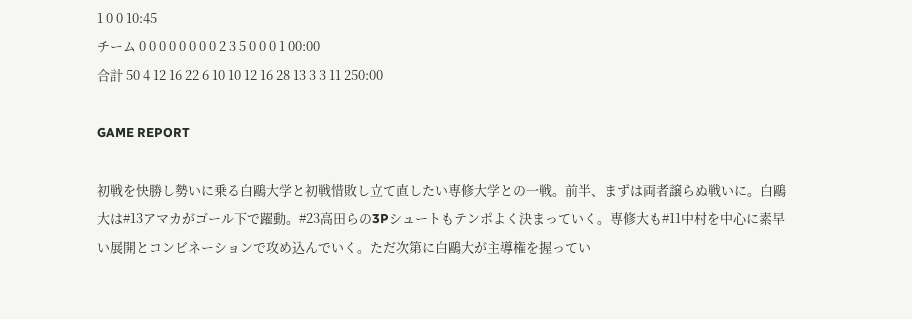1 0 0 10:45
チーム 0 0 0 0 0 0 0 0 2 3 5 0 0 0 1 00:00
合計 50 4 12 16 22 6 10 10 12 16 28 13 3 3 11 250:00

GAME REPORT

初戦を快勝し勢いに乗る白鷗大学と初戦惜敗し立て直したい専修大学との一戦。前半、まずは両者譲らぬ戦いに。白鷗大は#13アマカがゴール下で躍動。#23高田らの3Pシュートもテンポよく決まっていく。専修大も#11中村を中心に素早い展開とコンビネーションで攻め込んでいく。ただ次第に白鷗大が主導権を握ってい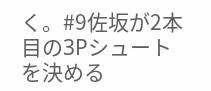く。#9佐坂が2本目の3Pシュートを決める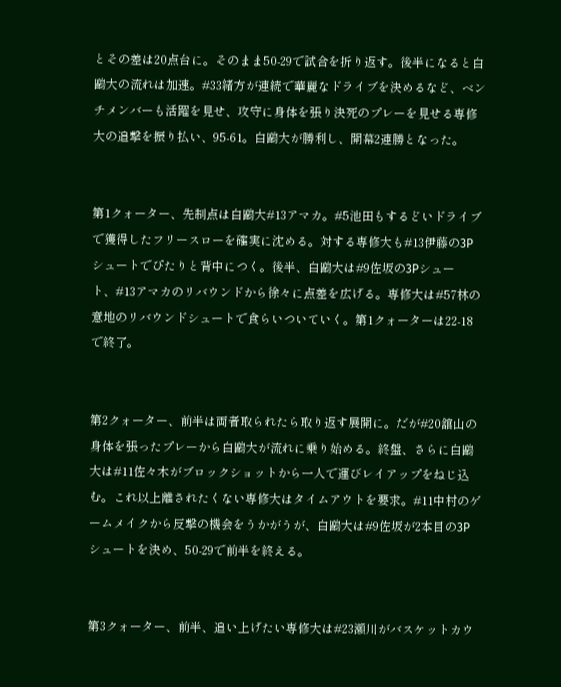とその差は20点台に。そのまま50-29で試合を折り返す。後半になると白鷗大の流れは加速。#33緒方が連続で華麗なドライブを決めるなど、ベンチメンバーも活躍を見せ、攻守に身体を張り決死のプレーを見せる専修大の追撃を振り払い、95-61。白鷗大が勝利し、開幕2連勝となった。


第1クォーター、先制点は白鷗大#13アマカ。#5池田もするどいドライブで獲得したフリースローを確実に沈める。対する専修大も#13伊藤の3Pシュートでぴたりと背中につく。後半、白鷗大は#9佐坂の3Pシュート、#13アマカのリバウンドから徐々に点差を広げる。専修大は#57林の意地のリバウンドシュートで食らいついていく。第1クォーターは22-18で終了。


第2クォーター、前半は両者取られたら取り返す展開に。だが#20舘山の身体を張ったプレーから白鷗大が流れに乗り始める。終盤、さらに白鷗大は#11佐々木がブロックショットから一人で運びレイアップをねじ込む。これ以上離されたくない専修大はタイムアウトを要求。#11中村のゲームメイクから反撃の機会をうかがうが、白鷗大は#9佐坂が2本目の3Pシュートを決め、50-29で前半を終える。


第3クォーター、前半、追い上げたい専修大は#23瀬川がバスケットカウ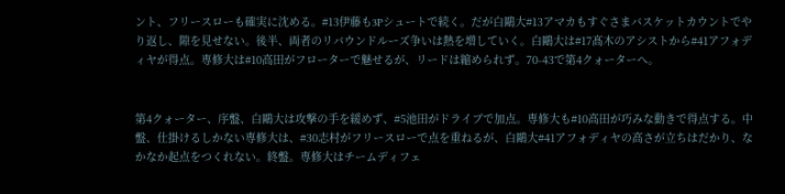ント、フリースローも確実に沈める。#13伊藤も3Pシュートで続く。だが白鷗大#13アマカもすぐさまバスケットカウントでやり返し、隙を見せない。後半、両者のリバウンドルーズ争いは熱を増していく。白鷗大は#17髙木のアシストから#41アフォディヤが得点。専修大は#10高田がフローターで魅せるが、リードは縮められず。70-43で第4クォーターへ。


第4クォーター、序盤、白鷗大は攻撃の手を緩めず、#5池田がドライブで加点。専修大も#10高田が巧みな動きで得点する。中盤、仕掛けるしかない専修大は、#30志村がフリースローで点を重ねるが、白鷗大#41アフォディヤの高さが立ちはだかり、なかなか起点をつくれない。終盤。専修大はチームディフェ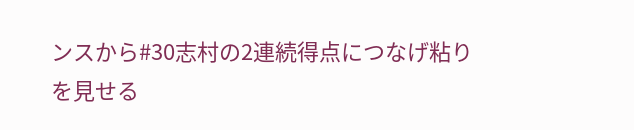ンスから#30志村の2連続得点につなげ粘りを見せる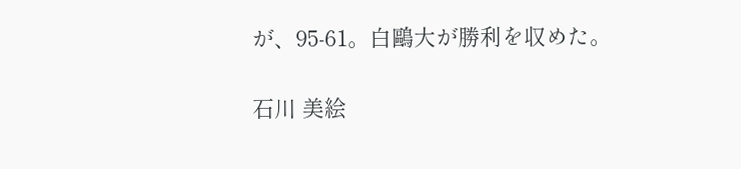が、95-61。白鷗大が勝利を収めた。

石川 美絵